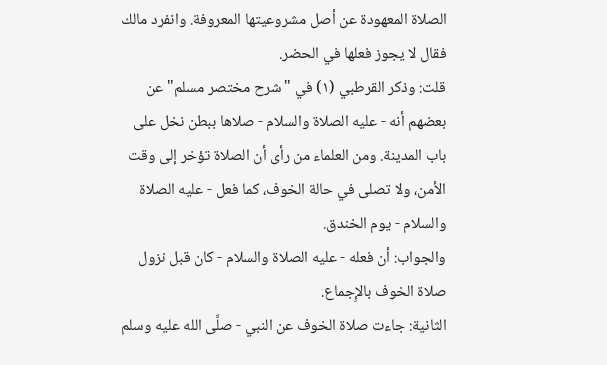الصلاة المعهودة عن أصل مشروعيتها المعروفة. وانفرد مالك فقال لا يجوز فعلها في الحضر.
قلت: وذكر القرطبي (١) في "شرح مختصر مسلم" عن بعضهم أنه - عليه الصلاة والسلام - صلاها ببطن نخل على باب المدينة. ومن العلماء من رأى أن الصلاة تؤخر إلى وقت الأمن، ولا تصلى في حالة الخوف، كما فعل - عليه الصلاة والسلام - يوم الخندق.
والجواب: أن فعله - عليه الصلاة والسلام - كان قبل نزول صلاة الخوف بالإِجماع.
الثانية: جاءت صلاة الخوف عن النبي - صلَّى الله عليه وسلم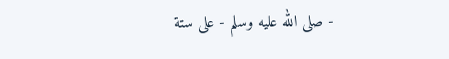- صلى الله عليه وسلم - على ستة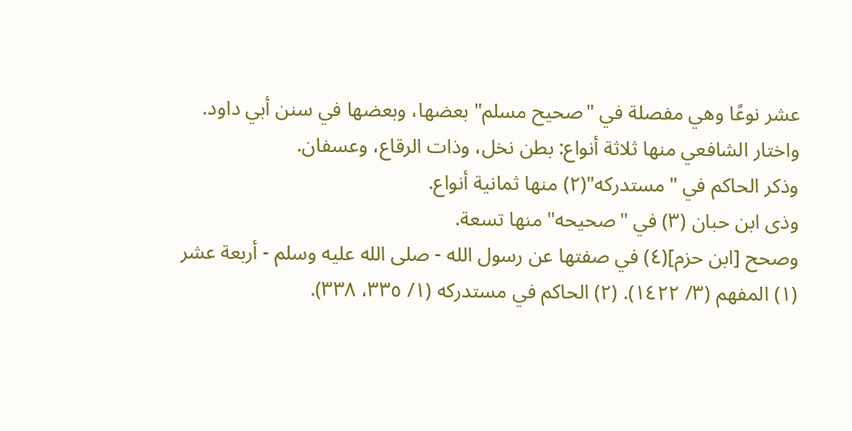عشر نوعًا وهي مفصلة في "صحيح مسلم" بعضها، وبعضها في سنن أبي داود.
واختار الشافعي منها ثلاثة أنواع: بطن نخل، وذات الرقاع، وعسفان.
وذكر الحاكم في "مستدركه"(٢) منها ثمانية أنواع.
وذى ابن حبان (٣) في "صحيحه" منها تسعة.
وصحح [ابن حزم](٤) في صفتها عن رسول الله - صلى الله عليه وسلم - أربعة عشر
(١) المفهم (٣/ ١٤٢٢). (٢) الحاكم في مستدركه (١/ ٣٣٥، ٣٣٨).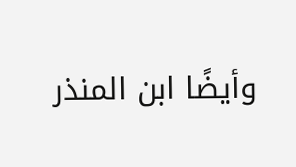وأيضًا ابن المنذر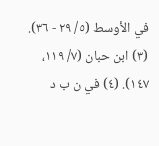في الأوسط (٥/ ٢٩ - ٣٦). (٣) ابن حبان (٧/ ١١٩، ١٤٧). (٤) في ن ب د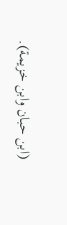(ابن حبان وابن خزيمة).